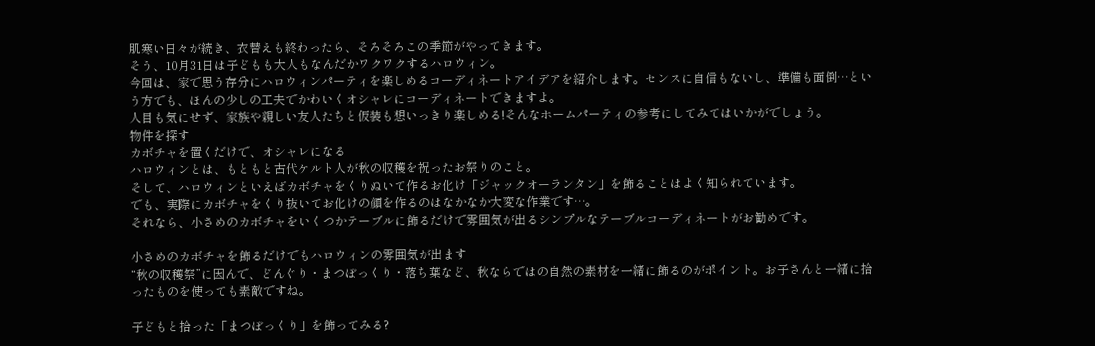肌寒い日々が続き、衣替えも終わったら、そろそろこの季節がやってきます。
そう、10月31日は子どもも大人もなんだかワクワクするハロウィン。
今回は、家で思う存分にハロウィンパーティを楽しめるコーディネートアイデアを紹介します。センスに自信もないし、準備も面倒…という方でも、ほんの少しの工夫でかわいくオシャレにコーディネートできますよ。
人目も気にせず、家族や親しい友人たちと仮装も想いっきり楽しめる!そんなホームパーティの参考にしてみてはいかがでしょう。
物件を探す
カボチャを置くだけで、オシャレになる
ハロウィンとは、もともと古代ケルト人が秋の収穫を祝ったお祭りのこと。
そして、ハロウィンといえばカボチャをくりぬいて作るお化け「ジャックオーランタン」を飾ることはよく知られています。
でも、実際にカボチャをくり抜いてお化けの顔を作るのはなかなか大変な作業です…。
それなら、小さめのカボチャをいくつかテーブルに飾るだけで雰囲気が出るシンプルなテーブルコーディネートがお勧めです。

小さめのカボチャを飾るだけでもハロウィンの雰囲気が出ます
“秋の収穫祭”に因んで、どんぐり・まつぼっくり・落ち葉など、秋ならではの自然の素材を一緒に飾るのがポイント。お子さんと一緒に拾ったものを使っても素敵ですね。

子どもと拾った「まつぼっくり」を飾ってみる?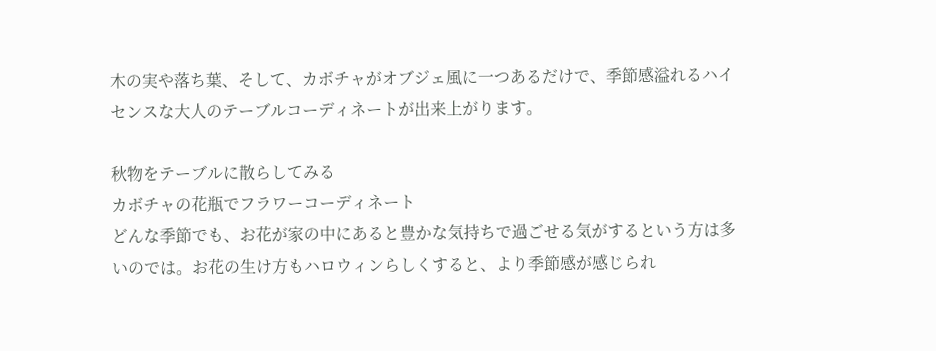木の実や落ち葉、そして、カボチャがオブジェ風に一つあるだけで、季節感溢れるハイセンスな大人のテーブルコーディネートが出来上がります。

秋物をテーブルに散らしてみる
カボチャの花瓶でフラワーコーディネート
どんな季節でも、お花が家の中にあると豊かな気持ちで過ごせる気がするという方は多いのでは。お花の生け方もハロウィンらしくすると、より季節感が感じられ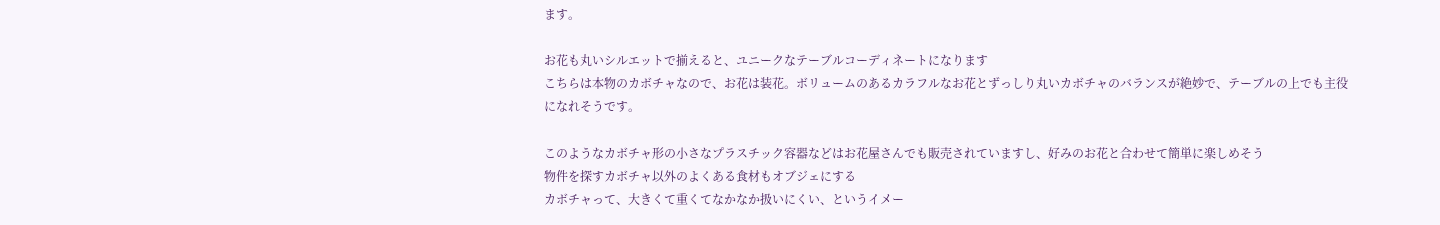ます。

お花も丸いシルエットで揃えると、ユニークなテーブルコーディネートになります
こちらは本物のカボチャなので、お花は装花。ボリュームのあるカラフルなお花とずっしり丸いカボチャのバランスが絶妙で、テーブルの上でも主役になれそうです。

このようなカボチャ形の小さなプラスチック容器などはお花屋さんでも販売されていますし、好みのお花と合わせて簡単に楽しめそう
物件を探すカボチャ以外のよくある食材もオブジェにする
カボチャって、大きくて重くてなかなか扱いにくい、というイメー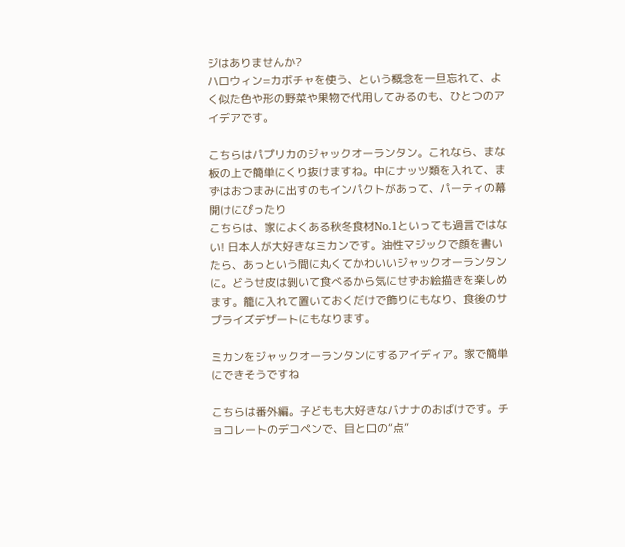ジはありませんか?
ハロウィン=カボチャを使う、という概念を一旦忘れて、よく似た色や形の野菜や果物で代用してみるのも、ひとつのアイデアです。

こちらはパプリカのジャックオーランタン。これなら、まな板の上で簡単にくり抜けますね。中にナッツ類を入れて、まずはおつまみに出すのもインパクトがあって、パーティの幕開けにぴったり
こちらは、家によくある秋冬食材No.1といっても過言ではない! 日本人が大好きなミカンです。油性マジックで顔を書いたら、あっという間に丸くてかわいいジャックオーランタンに。どうせ皮は剝いて食べるから気にせずお絵描きを楽しめます。籠に入れて置いておくだけで飾りにもなり、食後のサプライズデザートにもなります。

ミカンをジャックオーランタンにするアイディア。家で簡単にできそうですね

こちらは番外編。子どもも大好きなバナナのおばけです。チョコレートのデコペンで、目と口の“点”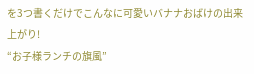を3つ書くだけでこんなに可愛いバナナおばけの出来上がり!
“お子様ランチの旗風”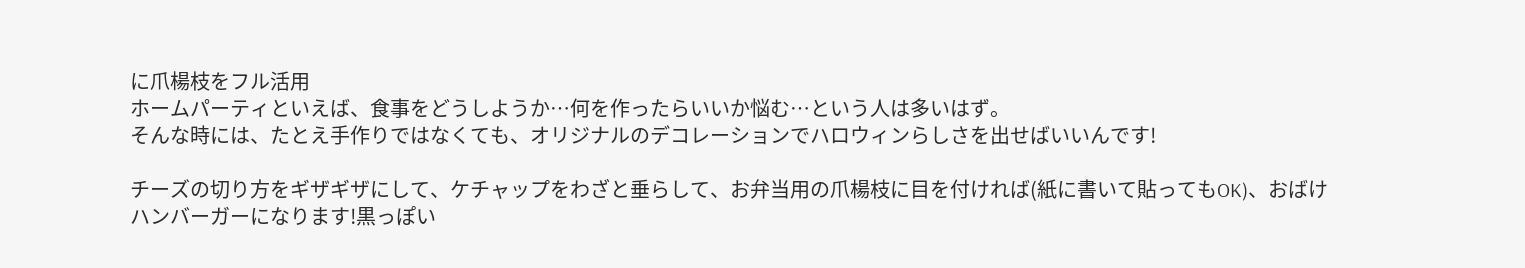に爪楊枝をフル活用
ホームパーティといえば、食事をどうしようか…何を作ったらいいか悩む…という人は多いはず。
そんな時には、たとえ手作りではなくても、オリジナルのデコレーションでハロウィンらしさを出せばいいんです!

チーズの切り方をギザギザにして、ケチャップをわざと垂らして、お弁当用の爪楊枝に目を付ければ(紙に書いて貼ってもOK)、おばけハンバーガーになります!黒っぽい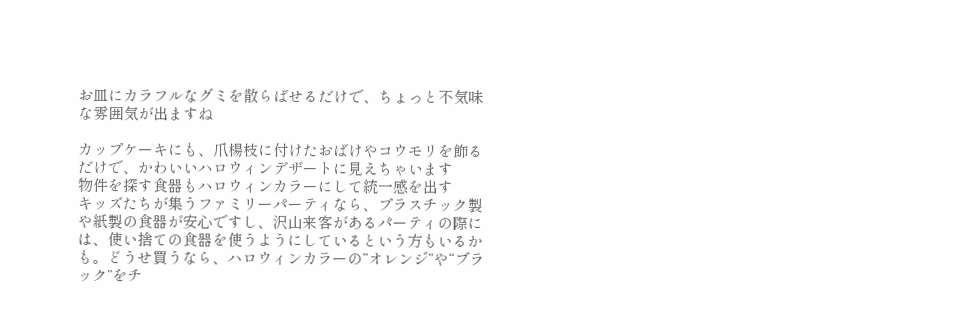お皿にカラフルなグミを散らばせるだけで、ちょっと不気味な雰囲気が出ますね

カップケーキにも、爪楊枝に付けたおばけやコウモリを飾るだけで、かわいいハロウィンデザートに見えちゃいます
物件を探す食器もハロウィンカラーにして統一感を出す
キッズたちが集うファミリーパーティなら、プラスチック製や紙製の食器が安心ですし、沢山来客があるパーティの際には、使い捨ての食器を使うようにしているという方もいるかも。どうせ買うなら、ハロウィンカラーの“オレンジ”や“ブラック”をチ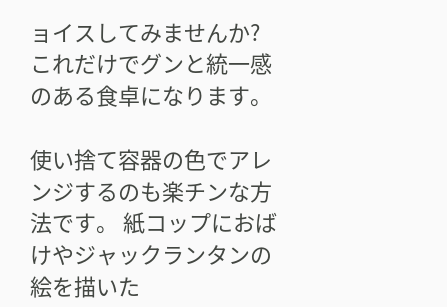ョイスしてみませんか?これだけでグンと統一感のある食卓になります。

使い捨て容器の色でアレンジするのも楽チンな方法です。 紙コップにおばけやジャックランタンの絵を描いた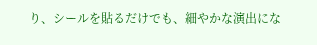り、シールを貼るだけでも、細やかな演出にな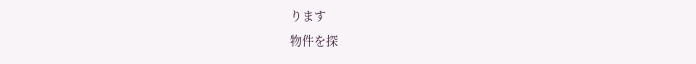ります
物件を探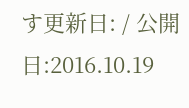す更新日: / 公開日:2016.10.19